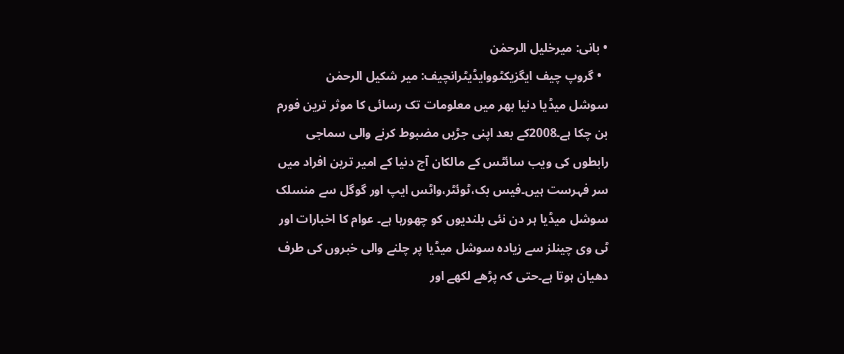• بانی: میرخلیل الرحمٰن
  • گروپ چیف ایگزیکٹووایڈیٹرانچیف: میر شکیل الرحمٰن
سوشل میڈیا دنیا بھر میں معلومات تک رسائی کا موثر ترین فورم بن چکا ہے۔2008کے بعد اپنی جڑیں مضبوط کرنے والی سماجی رابطوں کی ویب سائٹس کے مالکان آج دنیا کے امیر ترین افراد میں سر فہرست ہیں۔فیس بک،ٹوئٹر،واٹس ایپ اور گوگل سے منسلک سوشل میڈیا ہر دن نئی بلندیوں کو چھورہا ہے۔ عوام کا اخبارات اور ٹی وی چینلز سے زیادہ سوشل میڈیا پر چلنے والی خبروں کی طرف دھیان ہوتا ہے۔حتی کہ پڑھے لکھے اور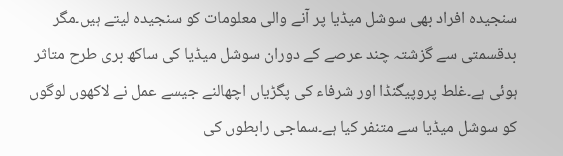سنجیدہ افراد بھی سوشل میڈیا پر آنے والی معلومات کو سنجیدہ لیتے ہیں۔مگر بدقسمتی سے گزشتہ چند عرصے کے دوران سوشل میڈیا کی ساکھ بری طرح متاثر ہوئی ہے۔غلط پروپیگنڈا اور شرفاء کی پگڑیاں اچھالنے جیسے عمل نے لاکھوں لوگوں کو سوشل میڈیا سے متنفر کیا ہے۔سماجی رابطوں کی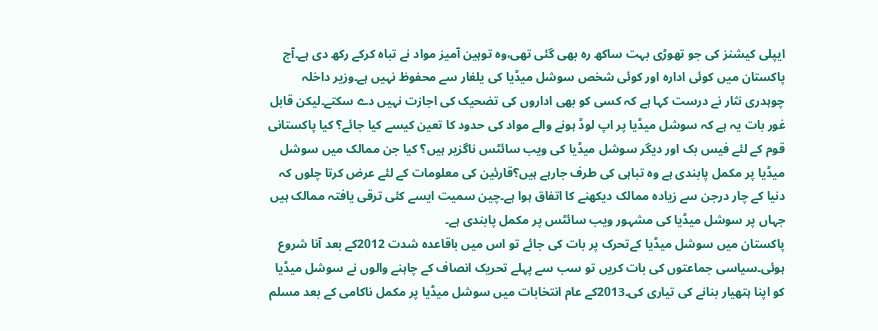ایپلی کیشنز کی جو تھوڑی بہت ساکھ رہ بھی گئی تھی،وہ توہین آمیز مواد نے تباہ کرکے رکھ دی ہے۔آج پاکستان میں کوئی ادارہ اور کوئی شخص سوشل میڈیا کی یلغار سے محفوظ نہیں ہے۔وزیر داخلہ چوہدری نثار نے درست کہا ہے کہ کسی کو بھی اداروں کی تضحیک کی اجازت نہیں دے سکتے۔لیکن قابل غور بات یہ ہے کہ سوشل میڈیا پر اپ لوڈ ہونے والے مواد کی حدود کا تعین کیسے کیا جائے؟ کیا پاکستانی قوم کے لئے فیس بک اور دیگر سوشل میڈیا کی ویب سائٹس ناگزیر ہیں؟ کیا جن ممالک میں سوشل میڈیا پر مکمل پابندی ہے وہ تباہی کی طرف جارہے ہیں؟قارئین کی معلومات کے لئے عرض کرتا چلوں کہ دنیا کے چار درجن سے زیادہ ممالک دیکھنے کا اتفاق ہوا ہے۔چین سمیت ایسے کئی ترقی یافتہ ممالک ہیں جہاں پر سوشل میڈیا کی مشہور ویب سائٹس پر مکمل پابندی ہے۔
پاکستان میں سوشل میڈیا کےتحرک پر بات کی جائے تو اس میں باقاعدہ شدت 2012کے بعد آنا شروع ہوئی۔سیاسی جماعتوں کی بات کریں تو سب سے پہلے تحریک انصاف کے چاہنے والوں نے سوشل میڈیا کو اپنا ہتھیار بنانے کی تیاری کی۔2013کے عام انتخابات میں سوشل میڈیا پر مکمل ناکامی کے بعد مسلم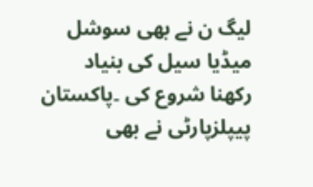لیگ ن نے بھی سوشل میڈیا سیل کی بنیاد رکھنا شروع کی ۔پاکستان پیپلزپارٹی نے بھی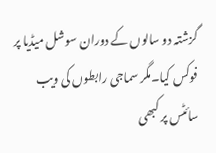گزشتہ دو سالوں کے دوران سوشل میڈیا پر فوکس کیا۔مگر سماجی رابطوں کی ویب سائٹس پر کبھی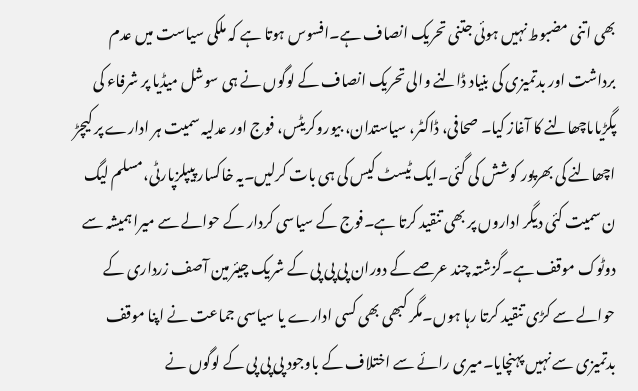بھی اتنی مضبوط نہیں ہوئی جتنی تحریک انصاف ہے۔افسوس ہوتا ہے کہ ملکی سیاست میں عدم برداشت اور بدتمیزی کی بنیاد ڈالنے والی تحریک انصاف کے لوگوں نے ہی سوشل میڈیا پر شرفاء کی پگڑیاںاچھالنے کا آغاز کیا۔ صحافی، ڈاکٹر، سیاستدان، بیوروکریٹس، فوج اور عدلیہ سمیت ہر ادارے پر کیچڑ اچھالنے کی بھرپور کوشش کی گئی۔ایک ٹیسٹ کیس کی ہی بات کرلیں۔یہ خاکسار پیپلزپارٹی،مسلم لیگ ن سمیت کئی دیگر اداروں پر بھی تنقید کرتا ہے۔فوج کے سیاسی کردار کے حوالے سے میرا ہمیشہ سے دوٹوک موقف ہے۔گزشتہ چند عرصے کے دوران پی پی پی کے شریک چیئرمین آصف زرداری کے حوالے سے کڑی تنقید کرتا رہا ہوں۔مگر کبھی بھی کسی ادارے یا سیاسی جماعت نے اپنا موقف بدتمیزی سے نہیں پہنچایا۔میری رائے سے اختلاف کے باوجود پی پی پی کے لوگوں نے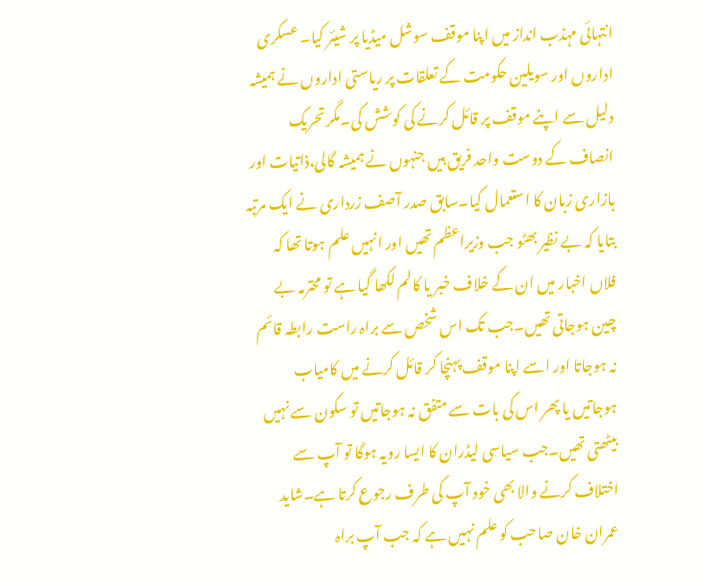انتہائی مہذب انداز میں اپنا موقف سوشل میڈیا پر شیئر کیا۔ عسکری اداروں اور سویلین حکومت کے تعلقات پر ریاستی اداروں نے ہمیشہ دلیل سے اپنے موقف پر قائل کرنے کی کوشش کی۔مگر تحریک انصاف کے دوست واحد فریق ہیں جنہوں نے ہمیشہ گالی،ذاتیات اور بازاری زبان کا استعمال کیا۔سابق صدر آصف زرداری نے ایک مرتبہ بتایا کہ بے نظیر بھٹو جب وزیراعظم تھیں اور انہیں علم ہوتا تھا کہ فلاں اخبار میں ان کے خلاف خبر یا کالم لکھا گیا ہے تو محترمہ بے چین ہوجاتی تھیں۔جب تک اس شخص سے براہ راست رابطہ قائم نہ ہوجاتا اور اسے اپنا موقف پہنچا کر قائل کرنے میں کامیاب ہوجاتیں یا پھر اس کی بات سے متفق نہ ہوجاتیں تو سکون سے نہیں بیٹھتی تھیں۔جب سیاسی لیڈران کا ایسا رویہ ہوگا تو آپ سے اختلاف کرنے والا بھی خود آپ کی طرف رجوع کرتا ہے۔شاید عمران خان صاحب کو علم نہیں ہے کہ جب آپ براہ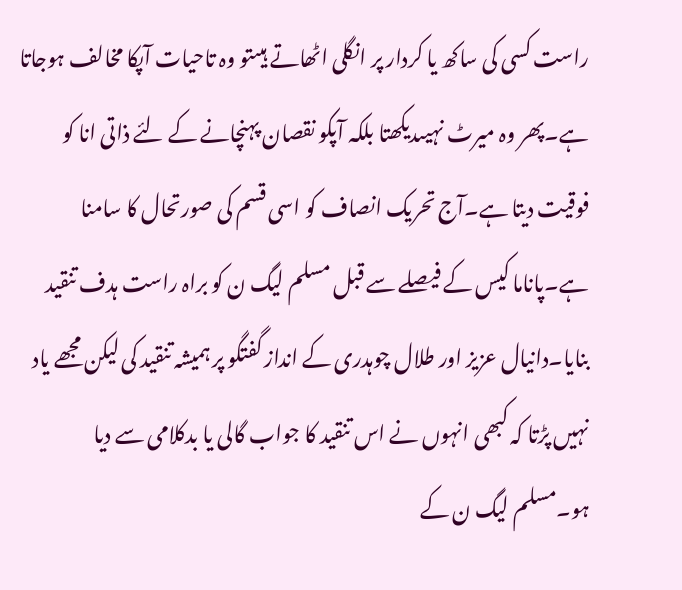راست کسی کی ساکھ یا کردار پر انگلی اٹھاتے ہیںتو وہ تاحیات آپکا مخالف ہوجاتا ہے۔پھر وہ میرٹ نہیںدیکھتا بلکہ آپکو نقصان پہنچانے کے لئے ذاتی انا کو فوقیت دیتا ہے۔آج تحریک انصاف کو اسی قسم کی صورتحال کا سامنا ہے۔پاناما کیس کے فیصلے سے قبل مسلم لیگ ن کو براہ راست ہدف تنقید بنایا۔دانیال عزیز اور طلال چوہدری کے انداز گفتگو پر ہمیشہ تنقید کی لیکن مجھے یاد نہیں پڑتا کہ کبھی انہوں نے اس تنقید کا جواب گالی یا بدکلامی سے دیا ہو۔مسلم لیگ ن کے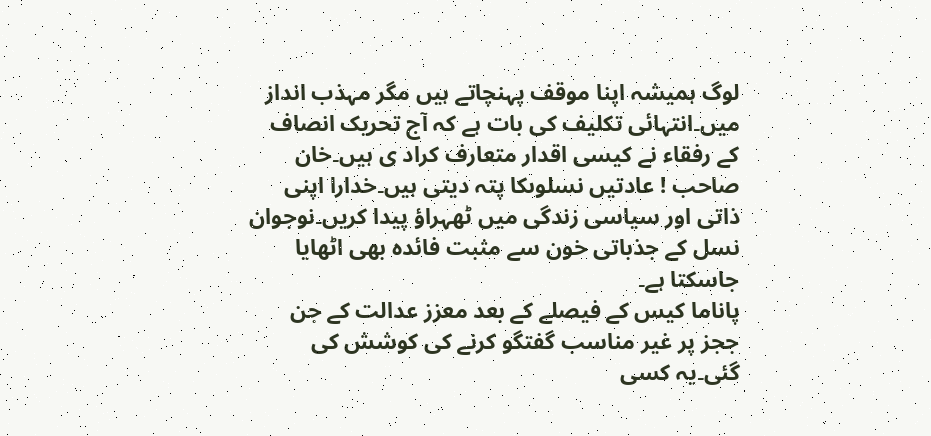لوگ ہمیشہ اپنا موقف پہنچاتے ہیں مگر مہذب انداز میں۔انتہائی تکلیف کی بات ہے کہ آج تحریک انصاف کے رفقاء نے کیسی اقدار متعارف کراد ی ہیں۔خان صاحب ! عادتیں نسلوںکا پتہ دیتی ہیں۔خدارا اپنی ذاتی اور سیاسی زندگی میں ٹھہراؤ پیدا کریں۔نوجوان نسل کے جذباتی خون سے مثبت فائدہ بھی اٹھایا جاسکتا ہے۔
پاناما کیس کے فیصلے کے بعد معزز عدالت کے جن ججز پر غیر مناسب گفتگو کرنے کی کوشش کی گئی۔یہ کسی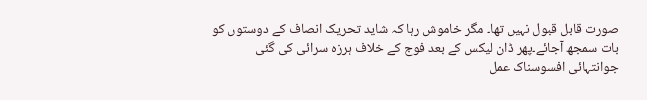صورت قابل قبول نہیں تھا۔ مگر خاموش رہا کہ شاید تحریک انصاف کے دوستوں کو بات سمجھ آجائے۔پھر ڈان لیکس کے بعد فوج کے خلاف ہرزہ سرائی کی گئی جوانتہائی افسوسناک عمل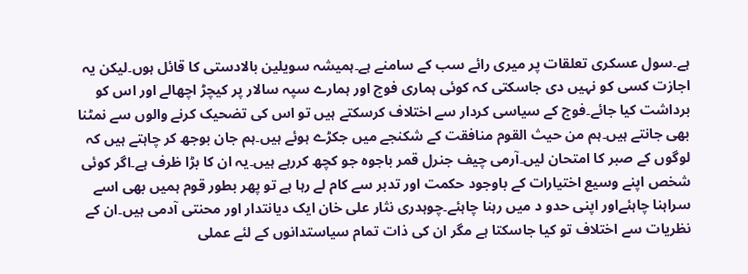ہے۔سول عسکری تعلقات پر میری رائے سب کے سامنے ہے۔ہمیشہ سویلین بالادستی کا قائل ہوں۔لیکن یہ اجازت کسی کو نہیں دی جاسکتی کہ کوئی ہماری فوج اور ہمارے سپہ سالار پر کیچڑ اچھالے اور اس کو برداشت کیا جائے۔فوج کے سیاسی کردار سے اختلاف کرسکتے ہیں تو اس کی تضحیک کرنے والوں سے نمٹنا بھی جانتے ہیں۔ہم من حیث القوم منافقت کے شکنجے میں جکڑے ہوئے ہیں۔ہم جان بوجھ کر چاہتے ہیں کہ لوگوں کے صبر کا امتحان لیں۔آرمی چیف جنرل قمر باجوہ جو کچھ کررہے ہیں۔یہ ان کا بڑا ظرف ہے۔اگر کوئی شخص اپنے وسیع اختیارات کے باوجود حکمت اور تدبر سے کام لے رہا ہے تو پھر بطور قوم ہمیں بھی اسے سراہنا چاہئےاور اپنی حدو د میں رہنا چاہئے۔چوہدری نثار علی خان ایک دیانتدار اور محنتی آدمی ہیں۔ان کے نظریات سے اختلاف تو کیا جاسکتا ہے مگر ان کی ذات تمام سیاستدانوں کے لئے عملی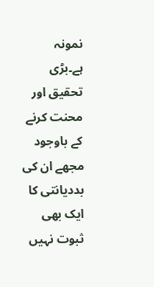نمونہ ہے۔بڑی تحقیق اور محنت کرنے کے باوجود مجھے ان کی بددیانتی کا ایک بھی ثبوت نہیں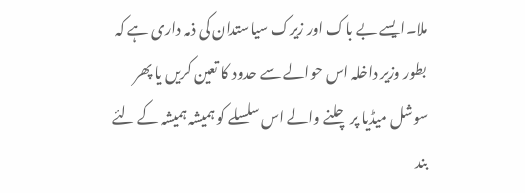ملا۔ایسے بے باک اور زیرک سیاستدان کی ذمہ داری ہے کہ بطور وزیر داخلہ اس حوالے سے حدود کا تعین کریں یا پھر سوشل میڈیا پر چلنے والے اس سلسلے کو ہمیشہ ہمیشہ کے لئے بند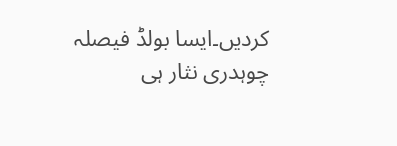کردیں۔ایسا بولڈ فیصلہ چوہدری نثار ہی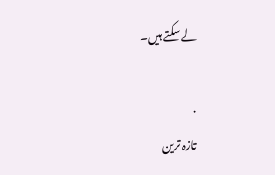لے سکتے ہیں۔

.
تازہ ترین